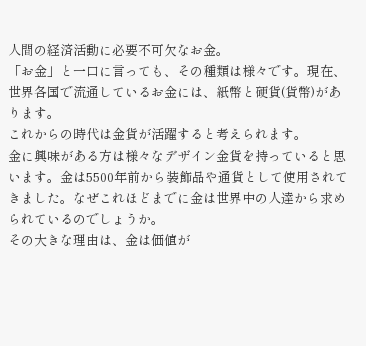人間の経済活動に必要不可欠なお金。
「お金」と一口に言っても、その種類は様々です。現在、世界各国で流通しているお金には、紙幣と硬貨(貨幣)があります。
これからの時代は金貨が活躍すると考えられます。
金に興味がある方は様々なデザイン金貨を持っていると思います。金は5500年前から装飾品や通貨として使用されてきました。なぜこれほどまでに金は世界中の人達から求められているのでしょうか。
その大きな理由は、金は価値が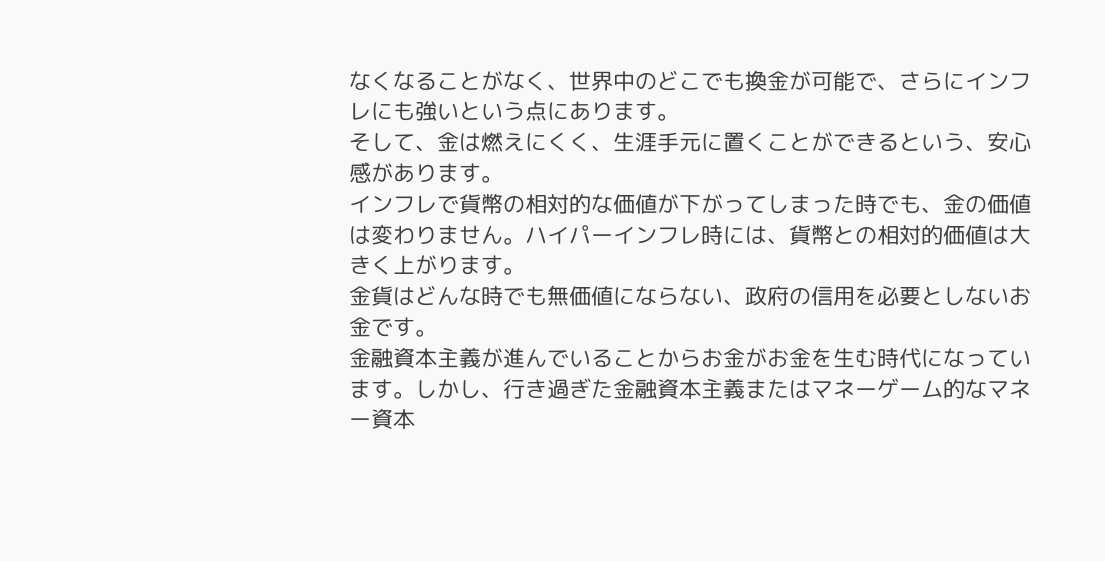なくなることがなく、世界中のどこでも換金が可能で、さらにインフレにも強いという点にあります。
そして、金は燃えにくく、生涯手元に置くことができるという、安心感があります。
インフレで貨幣の相対的な価値が下がってしまった時でも、金の価値は変わりません。ハイパーインフレ時には、貨幣との相対的価値は大きく上がります。
金貨はどんな時でも無価値にならない、政府の信用を必要としないお金です。
金融資本主義が進んでいることからお金がお金を生む時代になっています。しかし、行き過ぎた金融資本主義またはマネーゲーム的なマネー資本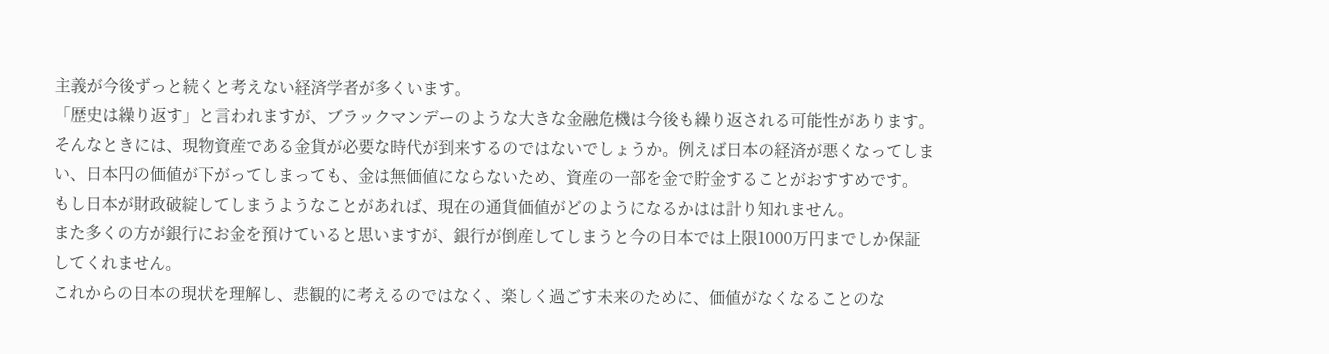主義が今後ずっと続くと考えない経済学者が多くいます。
「歴史は繰り返す」と言われますが、ブラックマンデーのような大きな金融危機は今後も繰り返される可能性があります。
そんなときには、現物資産である金貨が必要な時代が到来するのではないでしょうか。例えば日本の経済が悪くなってしまい、日本円の価値が下がってしまっても、金は無価値にならないため、資産の一部を金で貯金することがおすすめです。
もし日本が財政破綻してしまうようなことがあれば、現在の通貨価値がどのようになるかはは計り知れません。
また多くの方が銀行にお金を預けていると思いますが、銀行が倒産してしまうと今の日本では上限1000万円までしか保証してくれません。
これからの日本の現状を理解し、悲観的に考えるのではなく、楽しく過ごす未来のために、価値がなくなることのな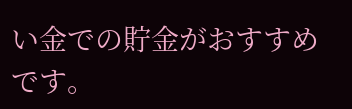い金での貯金がおすすめです。